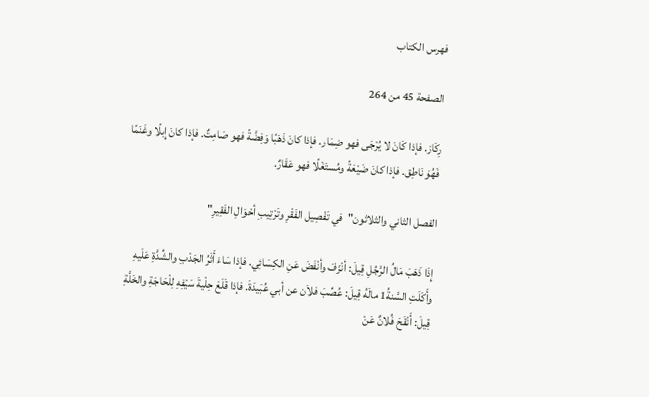فهرس الكتاب

الصفحة 45 من 264

رِكَاز. فإذا كَانَ لا يُرْجَى فهو ضِمَار. فإذا كانَ ذَهَبًا وَفِضَّةً فهو صَامِتٌ. فإذا كانَ إِبلًا وغَنَمًا فَهُوَ نَاطِق. فإذا كانَ ضَيْعَةً ومُستَغَلًا فهو عَقَارٌ.

الفصل الثاني والثلاثون"في تَفْصِيل الفَقْرِ وتَرْتِيبِ أحْوَالِ الفَقِيرِ"

إِذَا ذَهَبَ مَالُ الرَّجُلِ قِيلَ: أنْزَفَ وأنْفَضَ عَنِ الكِسَائِي. فإذا سَاءَ أَثَرُ الجَدْبِ والشِّدَّةِ عَلَيهِ وأَكَلَتِ السَّنةُ1 مالَهُ قِيلَ: عُصِّبَ فلاَن عن أبي عُبَيدَةَ. فإذا قَلَعَ حِلْيةَ سَيْفِهِ لِلْحَاجَةِ والخَلَّةِ قِيلَ: أَنْقَحَ فُلانٌ عَنْ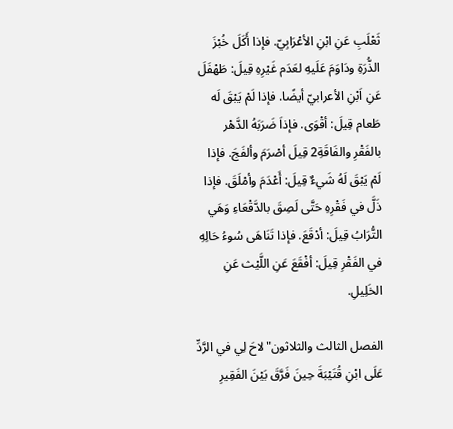ثَعْلَبِ عَنِ ابْنِ الأعْرَابِيّ. فإذا أَكَلَ خُبْزَ الذُّرَةِ ودَاوَمَ عَلَيهِ لعَدَم غَيْرِهِ قِيلَ: طَهْفَلَ عَنِ اَبْنِ الأعرابيّ أيضًا. فإذا لَمْ يَبْقَ لَه طَعام قِيلَ: أقْوَى. فإذاَ ضَرَبَهُ الدَّهْر بالفَقْرِ والفَاقَةِ2 قِيلَ أصْرَمَ وألفَجَ. فإذا لَمْ يَبْقَ لَهُ شَيءٌ قِيلَ: أَعْدَمَ وأمْلَقَ. فإذا ذَلَّ في فَقْرِهِ حَتَّى لَصِقَ بالدَّقْعَاءِ وَهَي التُّرَابُ قِيلَ: أدْقَعَ. فإذا تَنَاهَى سُوءُ حَالِهِ في الفَقْرِ قِيلَ: أفْقَعَ عَنِ اللَّيْث عَنِ الخَلِيلِ.

الفصل الثالث والثلاثون"لاحَ لِي في الرَّدِّ عَلَى ابْنِ قُتَيْبَةَ حِينَ فَرَّقَ بَيْنَ الفَقِيرِ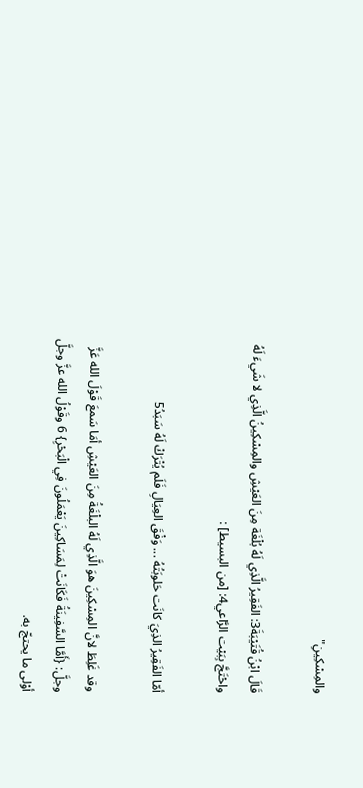والمِسْكِينِ"

قَالَ ابْنُ قُتَيْبَةَ3: الفَقِيرُ الَّذِي لَهُ بُلْغَة مِنَ العَيْشِ والمِسْكِينُ الَّذِي لا شَيءَ لَهُ واحْتَجَّ بِبَيْت الرَّاعي4: [من البسيط] :

أمّا الفَقِيرُ الذِيَ كانَت حَلوبَتُهُ ... وَفْقَ العِيَالِ فَلَم يُتْرَكْ لَهُ سَبَدُ5

وقد غَلِطَ لانَّ المِسْكِينَ هوَ الَّذِي لَهُ البلْغَةُ مِنَ العَيْشِ أمَا سَمعَ قَوْلَ الله عَزَّ وجلَّ: {أَمَّا السَّفِينَةُ فَكَانَتْ لِمَسَاكِينَ يَعْمَلُونَ فِي الْبَحْرِ} 6 وقَوْلُ الله عزَّ وجلَّ أوْلى ما يحتجّ به.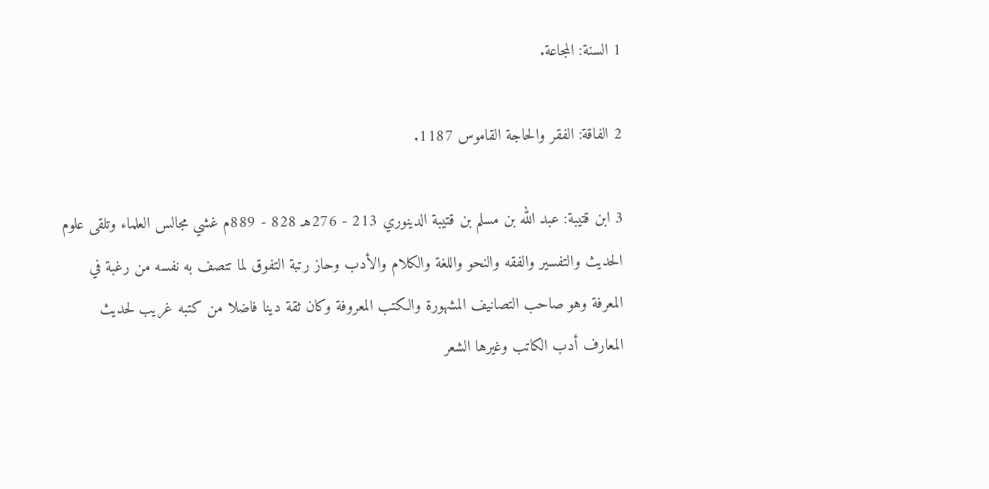1 السنة: المجاعة.

2 الفاقة: الفقر والحاجة القاموس 1187.

3 ابن قتيبة: عبد الله بن مسلم بن قتيبة الدينوري 213 - 276هـ 828 - 889م غشي مجالس العلماء وتلقى علوم الحديث والتفسير والفقه والنحو واللغة والكلام والأدب وحاز رتبة التفوق لما تتصف به نفسه من رغبة في المعرفة وهو صاحب التصانيف المشهورة والكتب المعروفة وكان ثقة دينا فاضلا من كتبه غريب لحديث المعارف أدب الكاتب وغيرها الشعر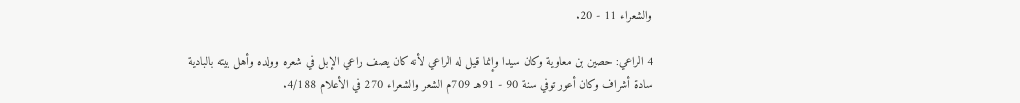والشعراء 11 - 20.

4 الراعي: حصين بن معاوية وكان سيدا وإنما قيل له الراعي لأنه كان يصف راعي الإبل في شعره وولده وأهل بيته بالبادية سادة أشراف وكان أعور توفي سنة 90 - 91هـ 709م الشعر والشعراء 270 في الأعلام 4/188.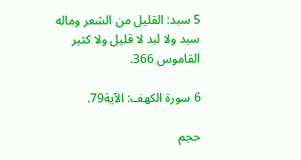5 سبد: القليل من الشعر وماله سبد ولا لبد لا قليل ولا كثير القاموس 366.

6 سورة الكهف: الآية79.

حجم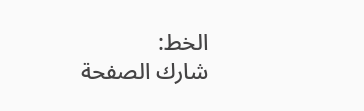الخط:
شارك الصفحة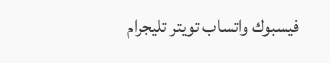فيسبوك واتساب تويتر تليجرام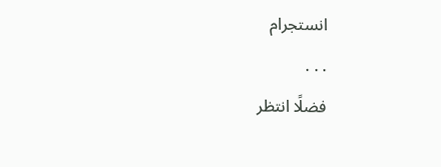انستجرام
. . .
فضلًا انتظر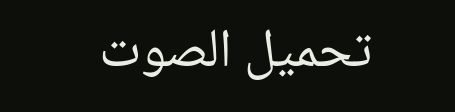تحميل الصوت